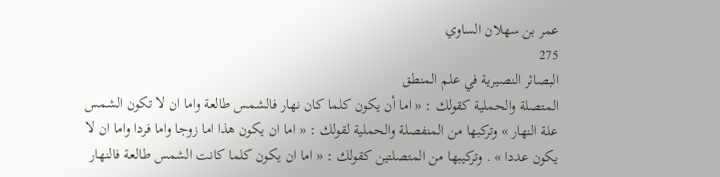عمر بن سهلان الساوي
275
البصائر النصيرية في علم المنطق
المتصلة والحملية كقولك : « اما أن يكون كلما كان نهار فالشمس طالعة واما ان لا تكون الشمس علة النهار » وتركبها من المنفصلة والحملية لقولك : « اما ان يكون هذا اما زوجا واما فردا واما ان لا يكون عددا » . وتركيبها من المتصلتين كقولك : « اما ان يكون كلما كانت الشمس طالعة فالنهار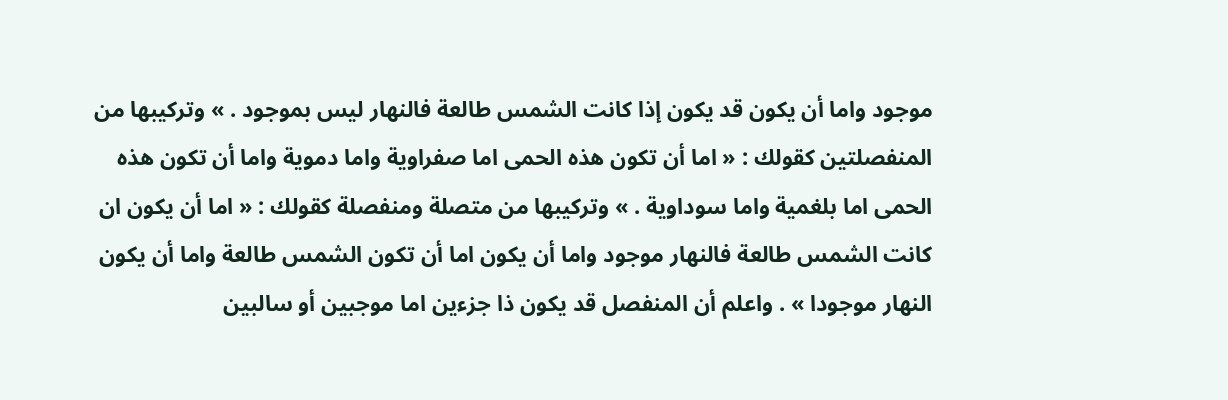موجود واما أن يكون قد يكون إذا كانت الشمس طالعة فالنهار ليس بموجود . » وتركيبها من المنفصلتين كقولك : « اما أن تكون هذه الحمى اما صفراوية واما دموية واما أن تكون هذه الحمى اما بلغمية واما سوداوية . » وتركيبها من متصلة ومنفصلة كقولك : « اما أن يكون ان كانت الشمس طالعة فالنهار موجود واما أن يكون اما أن تكون الشمس طالعة واما أن يكون النهار موجودا » . واعلم أن المنفصل قد يكون ذا جزءين اما موجبين أو سالبين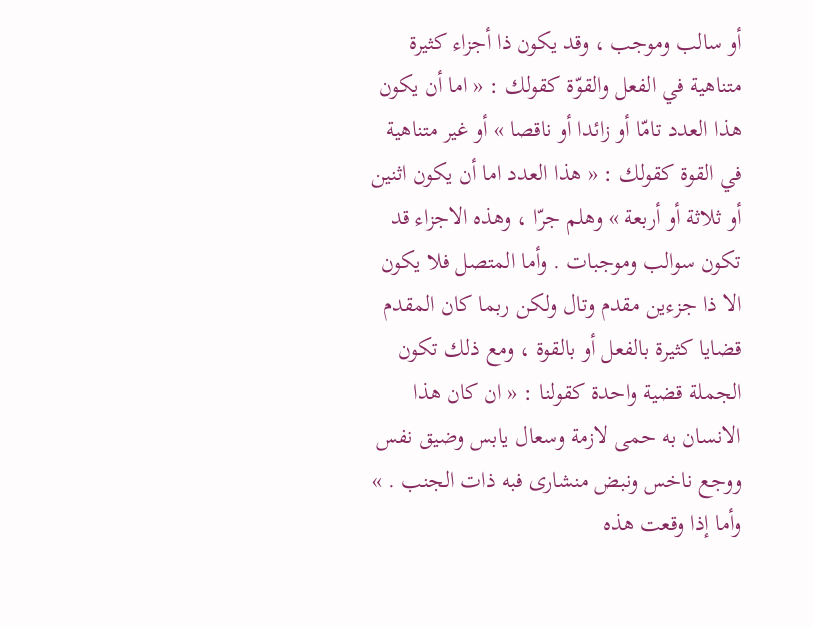أو سالب وموجب ، وقد يكون ذا أجزاء كثيرة متناهية في الفعل والقوّة كقولك : « اما أن يكون هذا العدد تامّا أو زائدا أو ناقصا » أو غير متناهية في القوة كقولك : « هذا العدد اما أن يكون اثنين أو ثلاثة أو أربعة » وهلم جرّا ، وهذه الاجزاء قد تكون سوالب وموجبات . وأما المتصل فلا يكون الا ذا جزءين مقدم وتال ولكن ربما كان المقدم قضايا كثيرة بالفعل أو بالقوة ، ومع ذلك تكون الجملة قضية واحدة كقولنا : « ان كان هذا الانسان به حمى لازمة وسعال يابس وضيق نفس ووجع ناخس ونبض منشارى فبه ذات الجنب . » وأما إذا وقعت هذه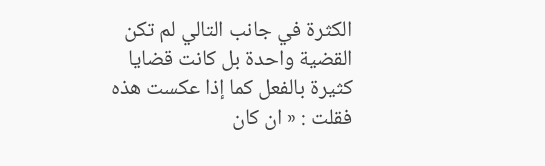الكثرة في جانب التالي لم تكن القضية واحدة بل كانت قضايا كثيرة بالفعل كما إذا عكست هذه فقلت : « ان كان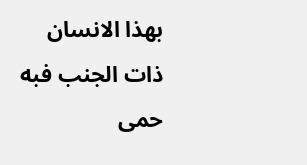بهذا الانسان ذات الجنب فبه حمى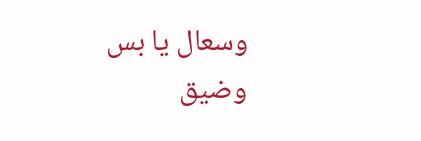وسعال يا بس وضيق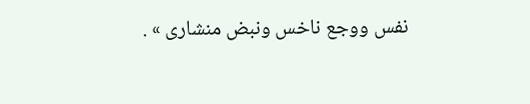نفس ووجع ناخس ونبض منشارى » .